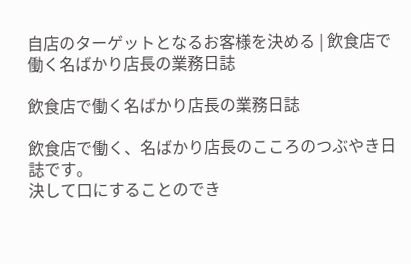自店のターゲットとなるお客様を決める | 飲食店で働く名ばかり店長の業務日誌

飲食店で働く名ばかり店長の業務日誌

飲食店で働く、名ばかり店長のこころのつぶやき日誌です。
決して口にすることのでき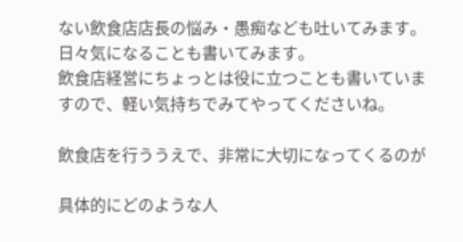ない飲食店店長の悩み・愚痴なども吐いてみます。
日々気になることも書いてみます。
飲食店経営にちょっとは役に立つことも書いていますので、軽い気持ちでみてやってくださいね。

飲食店を行ううえで、非常に大切になってくるのが

具体的にどのような人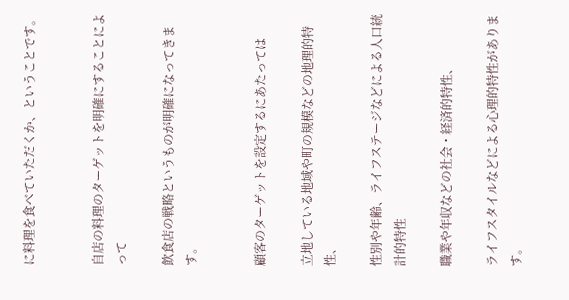に料理を食べていただくか、ということです。


自店の料理のターゲットを明確にすることによって

飲食店の戦略というものが明確になってきます。


顧客のターゲットを設定するにあたっては

立地している地域や町の規模などの地理的特性、

性別や年齢、ライフステージなどによる人口統計的特性

職業や年収などの社会・経済的特性、

ライフスタイルなどによる心理的特性があります。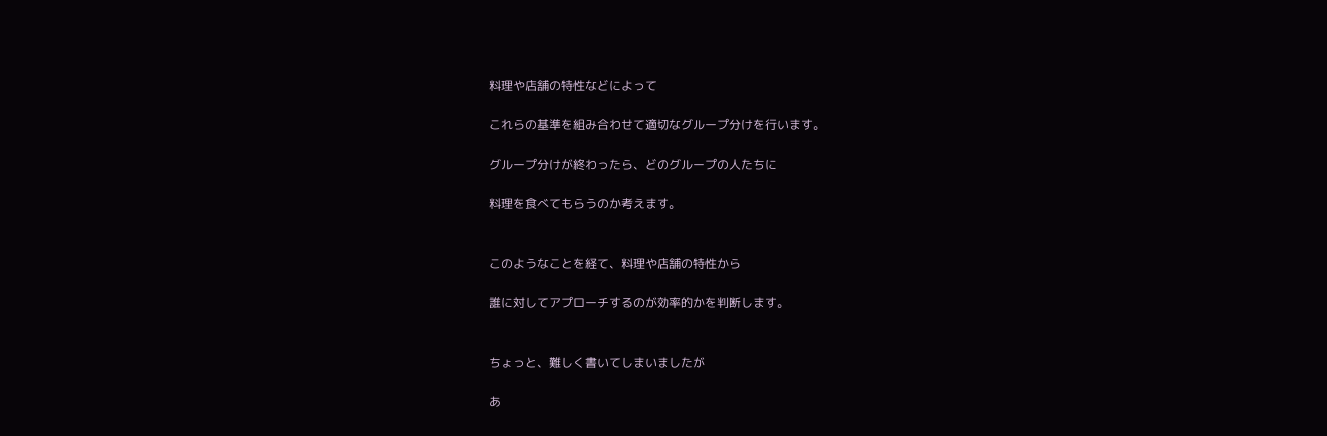料理や店舗の特性などによって

これらの基準を組み合わせて適切なグループ分けを行います。

グループ分けが終わったら、どのグループの人たちに

料理を食べてもらうのか考えます。


このようなことを経て、料理や店舗の特性から

誰に対してアプローチするのが効率的かを判断します。


ちょっと、難しく書いてしまいましたが

あ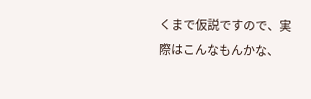くまで仮説ですので、実際はこんなもんかな、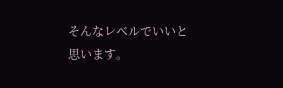そんなレベルでいいと思います。